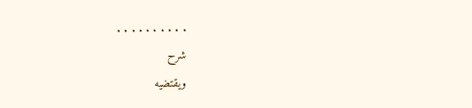. . . . . . . . . .
شرح
ويقتضيه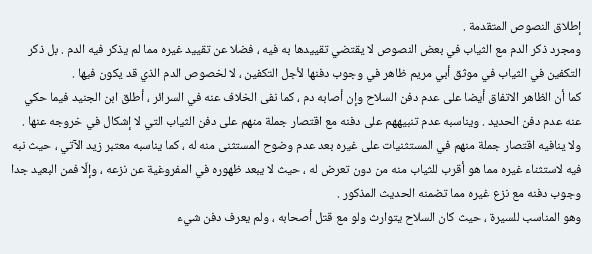إطلاق النصوص المتقدمة .
ومجرد ذكر الدم مع الثياب في بعض النصوص لا يقتضي تقييدها به فيه ، فضلا عن تقييد غيره مما لم يذكر فيه الدم . بل ذكر التكفين في الثياب في موثق أبي مريم ظاهر في وجوب دفنها لأجل التكفين ، لا لخصوص الدم الذي قد يكون فيها .
كما أن الظاهر الاتفاق أيضا على عدم دفن السلاح وإن أصابه دم ، كما نفى الخلاف عنه في السرائر ، أطلق ابن الجنيد فيما حكي عنه عدم دفن الحديد . ويناسبه عدم تنبيههم على دفنه مع اقتصار جملة منهم على دفن الثياب التي لا إشكال في خروجه عنها .
ولا ينافيه اقتصار جملة منهم في المستثنيات على غيره بعد عدم وضوح المستثنى منه له ، كما يناسبه معتبر زيد الآتي ، حيث نبه فيه لاستثناء غيره مما هو أقرب للثياب منه من دون تعرض له ، حيث لا يبعد ظهوره في المفروغية عن نزعه ، وإلّا فمن البعيد جدا وجوب دفنه مع نزع غيره مما تضمنه الحديث المذكور .
وهو المناسب للسيرة ، حيث كان السلاح يتوارث ولو مع قتل أصحابه ، ولم يعرف دفن شيء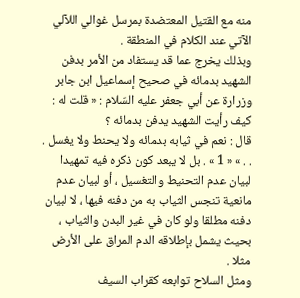منه مع القتيل المعتضدة بمرسل غوالي اللآلي الآتي عند الكلام في المنطقة .
وبذلك يخرج عما قد يستفاد من الأمر بدفن الشهيد بدمائه في صحيح إسماعيل ابن جابر وزرارة عن أبي جعفر عليه السّلام : « قلت له : كيف رأيت الشهيد يدفن بدمائه ؟
قال : نعم في ثيابه بدمائه ولا يحنط ولا يغسل . . . » « 1 » . بل لا يبعد كون ذكره فيه تمهيدا لبيان عدم التحنيط والتغسيل ، أو لبيان عدم مانعية تنجس الثياب به من دفنه فيها ، لا لبيان دفنه مطلقا ولو كان في غير البدن والثياب ، بحيث يشمل بإطلاقه الدم المراق على الأرض مثلا .
ومثل السلاح توابعه كقراب السيف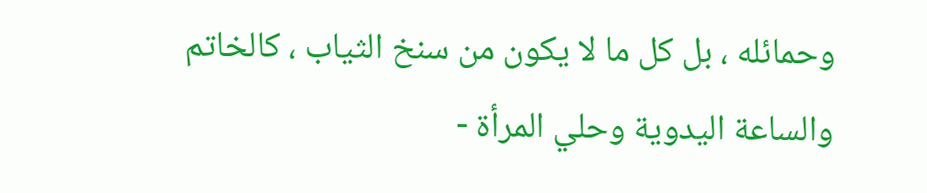وحمائله ، بل كل ما لا يكون من سنخ الثياب ، كالخاتم والساعة اليدوية وحلي المرأة -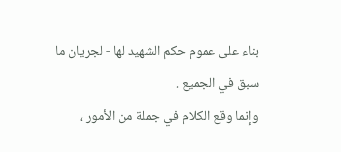بناء على عموم حكم الشهيد لها - لجريان ما سبق في الجميع .
وإنما وقع الكلام في جملة من الأمور ،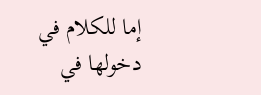إما للكلام في دخولها في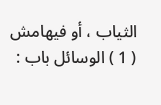الثياب ، أو فيهامش
( 1 ) الوسائل باب :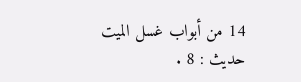14 من أبواب غسل الميت حديث : 8 .